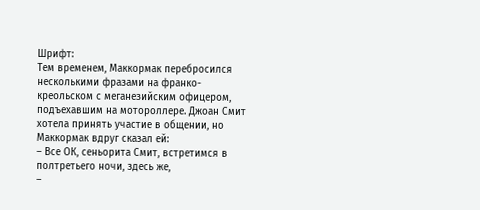Шрифт:
Тем временем, Маккормак перебросился несколькими фразами на франко-креольском с меганезийским офицером, подъехавшим на мотороллере. Джоан Смит хотела принять участие в общении, но Маккормак вдруг сказал ей:
– Все ОК, сеньорита Смит, встретимся в полтретьего ночи, здесь же,
–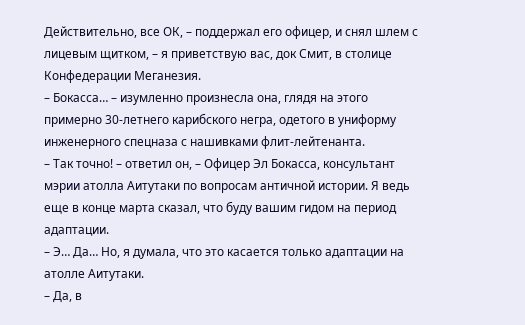Действительно, все ОК, – поддержал его офицер, и снял шлем с лицевым щитком, – я приветствую вас, док Смит, в столице Конфедерации Меганезия.
– Бокасса… – изумленно произнесла она, глядя на этого примерно 30-летнего карибского негра, одетого в униформу инженерного спецназа с нашивками флит-лейтенанта.
– Так точно! – ответил он, – Офицер Эл Бокасса, консультант мэрии атолла Аитутаки по вопросам античной истории. Я ведь еще в конце марта сказал, что буду вашим гидом на период адаптации.
– Э… Да… Но, я думала, что это касается только адаптации на атолле Аитутаки.
– Да, в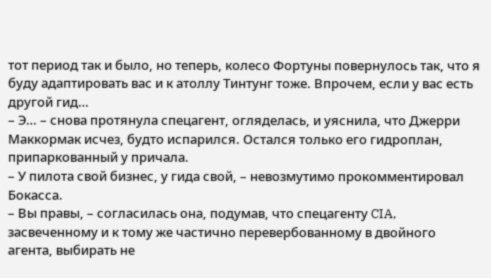тот период так и было, но теперь, колесо Фортуны повернулось так, что я буду адаптировать вас и к атоллу Тинтунг тоже. Впрочем, если у вас есть другой гид…
– Э… – снова протянула спецагент, огляделась, и уяснила, что Джерри Маккормак исчез, будто испарился. Остался только его гидроплан, припаркованный у причала.
– У пилота свой бизнес, у гида свой, – невозмутимо прокомментировал Бокасса.
– Вы правы, – согласилась она, подумав, что спецагенту CIA, засвеченному и к тому же частично перевербованному в двойного агента, выбирать не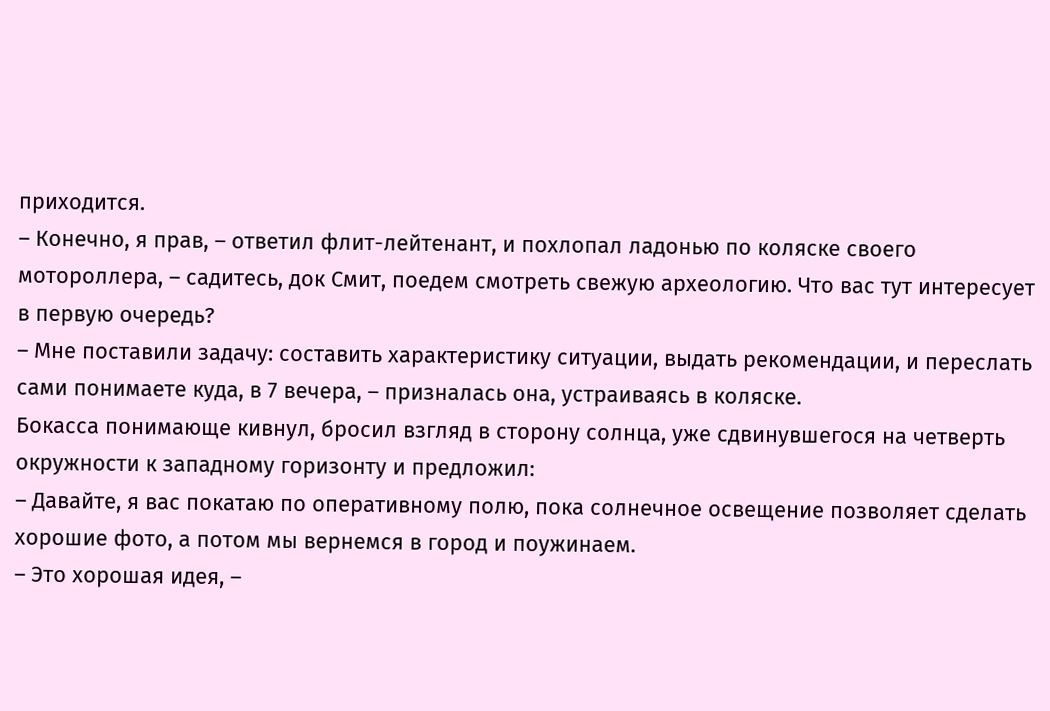приходится.
– Конечно, я прав, – ответил флит-лейтенант, и похлопал ладонью по коляске своего мотороллера, – садитесь, док Смит, поедем смотреть свежую археологию. Что вас тут интересует в первую очередь?
– Мне поставили задачу: составить характеристику ситуации, выдать рекомендации, и переслать сами понимаете куда, в 7 вечера, – призналась она, устраиваясь в коляске.
Бокасса понимающе кивнул, бросил взгляд в сторону солнца, уже сдвинувшегося на четверть окружности к западному горизонту и предложил:
– Давайте, я вас покатаю по оперативному полю, пока солнечное освещение позволяет сделать хорошие фото, а потом мы вернемся в город и поужинаем.
– Это хорошая идея, –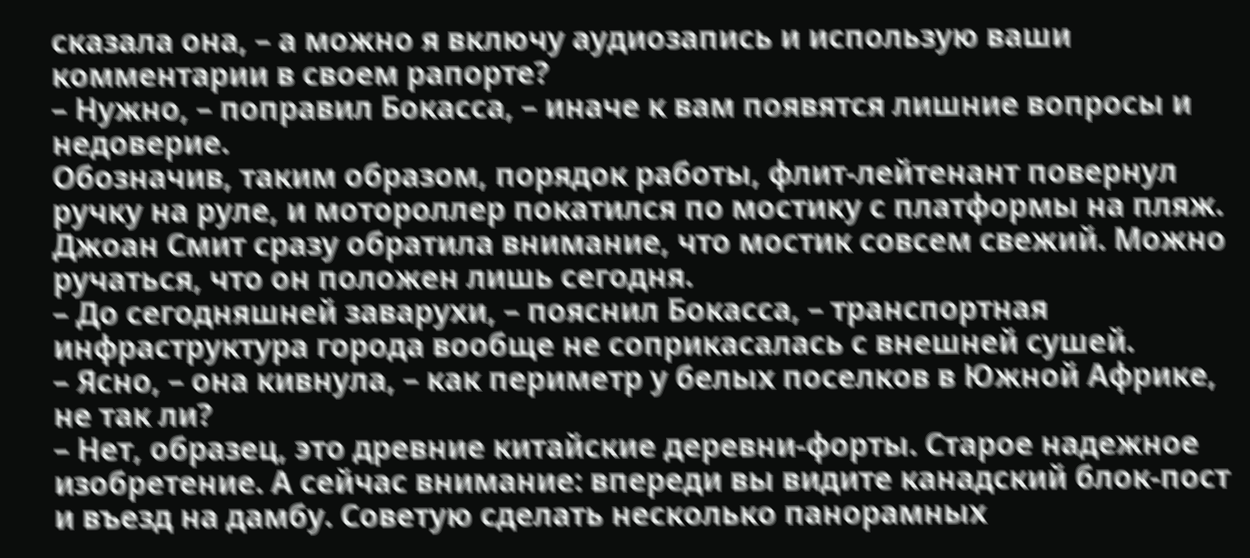сказала она, – а можно я включу аудиозапись и использую ваши комментарии в своем рапорте?
– Нужно, – поправил Бокасса, – иначе к вам появятся лишние вопросы и недоверие.
Обозначив, таким образом, порядок работы, флит-лейтенант повернул ручку на руле, и мотороллер покатился по мостику с платформы на пляж. Джоан Смит сразу обратила внимание, что мостик совсем свежий. Можно ручаться, что он положен лишь сегодня.
– До сегодняшней заварухи, – пояснил Бокасса, – транспортная инфраструктура города вообще не соприкасалась с внешней сушей.
– Ясно, – она кивнула, – как периметр у белых поселков в Южной Африке, не так ли?
– Нет, образец, это древние китайские деревни-форты. Старое надежное изобретение. А сейчас внимание: впереди вы видите канадский блок-пост и въезд на дамбу. Советую сделать несколько панорамных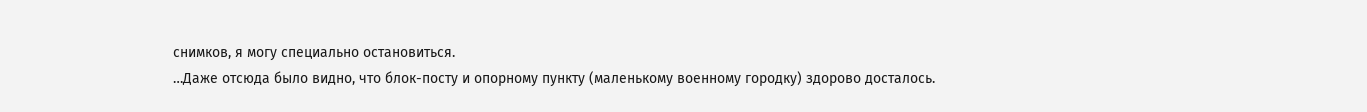снимков, я могу специально остановиться.
…Даже отсюда было видно, что блок-посту и опорному пункту (маленькому военному городку) здорово досталось.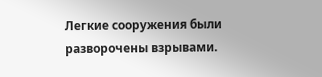Легкие сооружения были разворочены взрывами.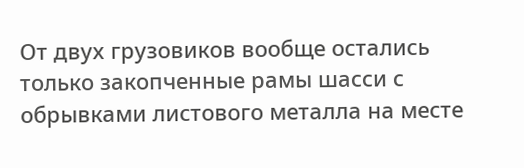От двух грузовиков вообще остались только закопченные рамы шасси с обрывками листового металла на месте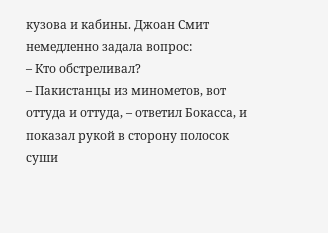кузова и кабины. Джоан Смит немедленно задала вопрос:
– Кто обстреливал?
– Пакистанцы из минометов, вот оттуда и оттуда, – ответил Бокасса, и показал рукой в сторону полосок суши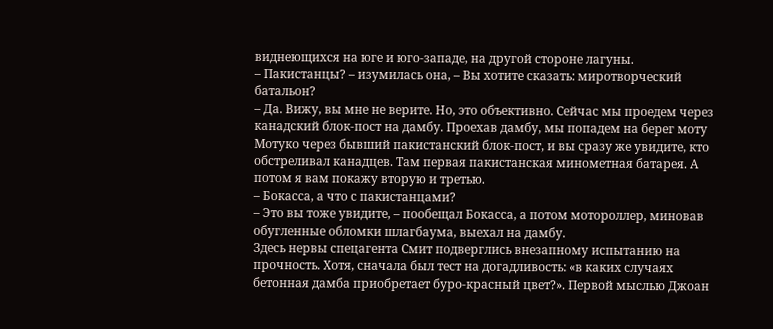виднеющихся на юге и юго-западе, на другой стороне лагуны.
– Пакистанцы? – изумилась она, – Вы хотите сказать: миротворческий батальон?
– Да. Вижу, вы мне не верите. Но, это объективно. Сейчас мы проедем через канадский блок-пост на дамбу. Проехав дамбу, мы попадем на берег моту Мотуко через бывший пакистанский блок-пост, и вы сразу же увидите, кто обстреливал канадцев. Там первая пакистанская минометная батарея. А потом я вам покажу вторую и третью.
– Бокасса, а что с пакистанцами?
– Это вы тоже увидите, – пообещал Бокасса, а потом мотороллер, миновав обугленные обломки шлагбаума, выехал на дамбу.
Здесь нервы спецагента Смит подверглись внезапному испытанию на прочность. Хотя, сначала был тест на догадливость: «в каких случаях бетонная дамба приобретает буро-красный цвет?». Первой мыслью Джоан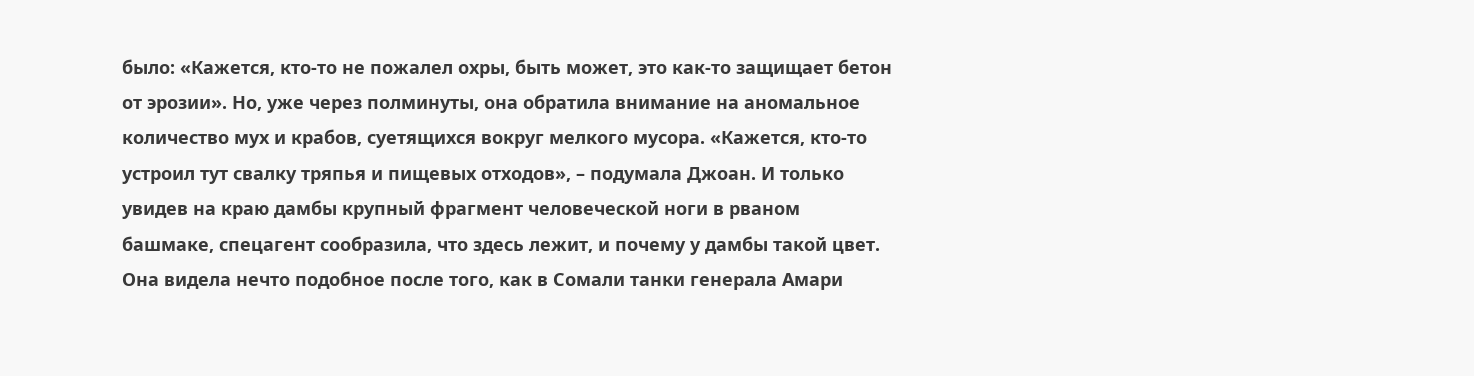было: «Кажется, кто-то не пожалел охры, быть может, это как-то защищает бетон от эрозии». Но, уже через полминуты, она обратила внимание на аномальное количество мух и крабов, суетящихся вокруг мелкого мусора. «Кажется, кто-то устроил тут свалку тряпья и пищевых отходов», – подумала Джоан. И только увидев на краю дамбы крупный фрагмент человеческой ноги в рваном башмаке, спецагент сообразила, что здесь лежит, и почему у дамбы такой цвет. Она видела нечто подобное после того, как в Сомали танки генерала Амари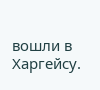вошли в Харгейсу.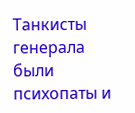Танкисты генерала были психопаты и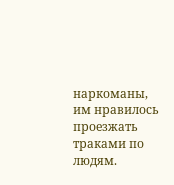наркоманы, им нравилось проезжать траками по людям.